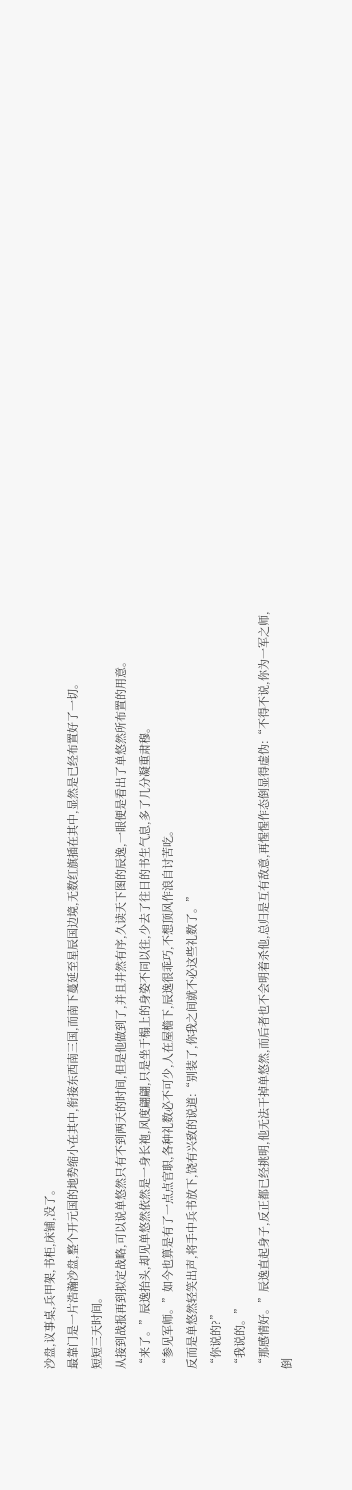沙盘,议事桌,兵甲架,书柜,床铺,没了。
最靠门是一片浩瀚沙盘,整个开元国的地势缩小在其中,衔接东西南三国,而南下蔓延至星辰国边境,无数红旗插在其中,显然是已经布置好了一切。
短短三天时间。
从接到战报再到拟定战略,可以说单悠然只有不到两天的时间,但是他做到了,并且井然有序,久读天下图的辰逸,一眼便是看出了单悠然所布置的用意。
“来了。”辰逸抬头,却见单悠然依然是一身长袍,风度翩翩,只是坐于榻上的身姿不同以往,少去了往日的书生气息,多了几分凝重肃穆。
“参见军师。”如今也算是有了一点点官职,各种礼数必不可少,人在屋檐下,辰逸很乖巧,不想顶风作浪自讨苦吃。
反而是单悠然轻笑出声,将手中兵书放下,饶有兴致的说道:“别装了,你我之间就不必这些礼数了。”
“你说的?”
“我说的。”
“那感情好。”辰逸直起身子,反正都已经挑明,他无法干掉单悠然,而后者也不会明着杀他,总归是互有敌意,再惺惺作态倒显得虚伪:“不得不说,你为一军之师,倒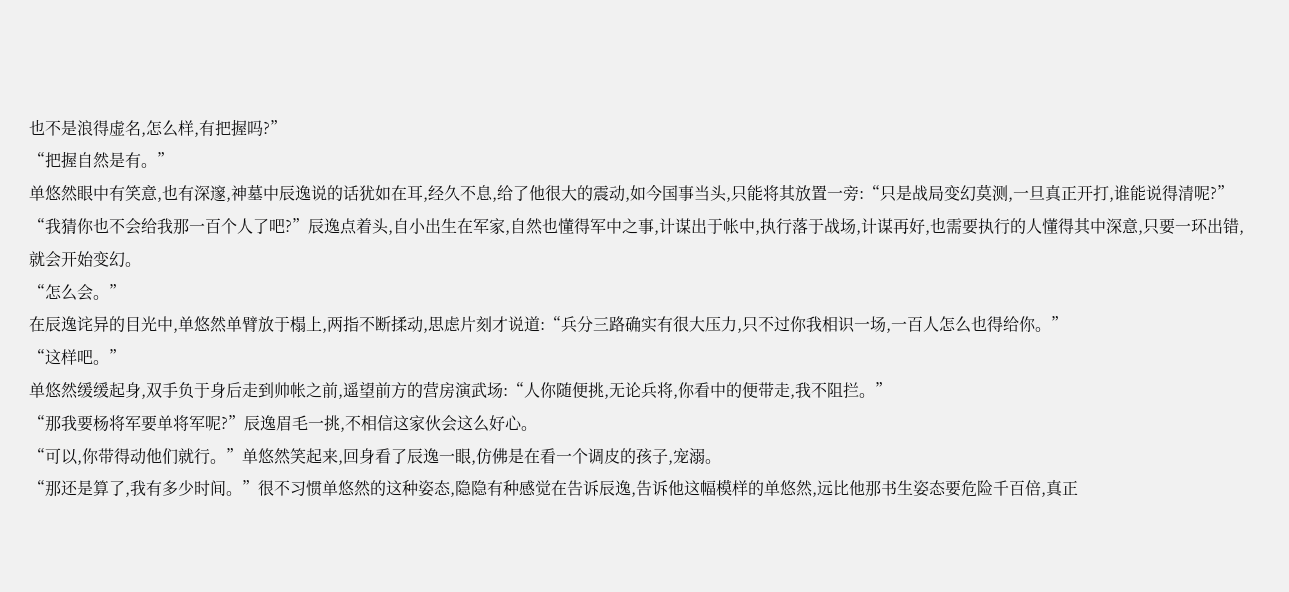也不是浪得虚名,怎么样,有把握吗?”
“把握自然是有。”
单悠然眼中有笑意,也有深邃,神墓中辰逸说的话犹如在耳,经久不息,给了他很大的震动,如今国事当头,只能将其放置一旁:“只是战局变幻莫测,一旦真正开打,谁能说得清呢?”
“我猜你也不会给我那一百个人了吧?”辰逸点着头,自小出生在军家,自然也懂得军中之事,计谋出于帐中,执行落于战场,计谋再好,也需要执行的人懂得其中深意,只要一环出错,就会开始变幻。
“怎么会。”
在辰逸诧异的目光中,单悠然单臂放于榻上,两指不断揉动,思虑片刻才说道:“兵分三路确实有很大压力,只不过你我相识一场,一百人怎么也得给你。”
“这样吧。”
单悠然缓缓起身,双手负于身后走到帅帐之前,遥望前方的营房演武场:“人你随便挑,无论兵将,你看中的便带走,我不阻拦。”
“那我要杨将军要单将军呢?”辰逸眉毛一挑,不相信这家伙会这么好心。
“可以,你带得动他们就行。”单悠然笑起来,回身看了辰逸一眼,仿佛是在看一个调皮的孩子,宠溺。
“那还是算了,我有多少时间。”很不习惯单悠然的这种姿态,隐隐有种感觉在告诉辰逸,告诉他这幅模样的单悠然,远比他那书生姿态要危险千百倍,真正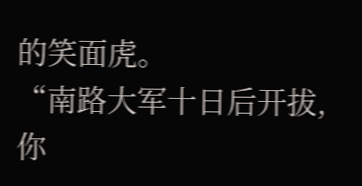的笑面虎。
“南路大军十日后开拔,你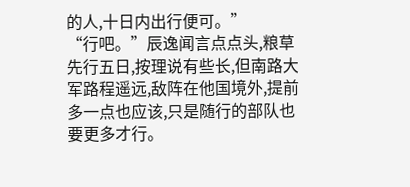的人,十日内出行便可。”
“行吧。”辰逸闻言点点头,粮草先行五日,按理说有些长,但南路大军路程遥远,敌阵在他国境外,提前多一点也应该,只是随行的部队也要更多才行。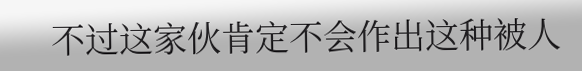不过这家伙肯定不会作出这种被人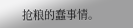抢粮的蠢事情。